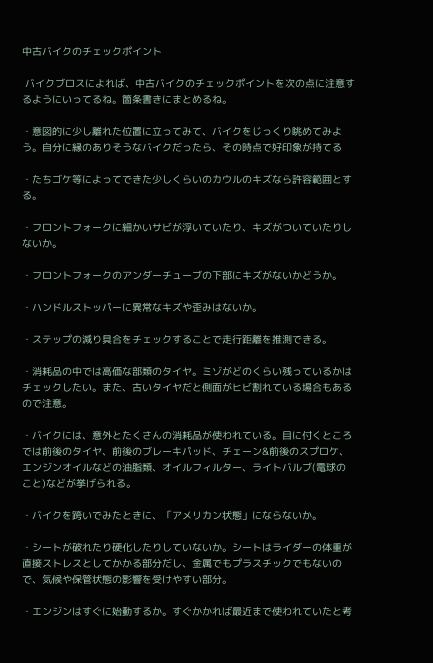中古バイクのチェックポイント

 バイクブロスによれば、中古バイクのチェックポイントを次の点に注意するようにいってるね。箇条書きにまとめるね。

・意図的に少し離れた位置に立ってみて、バイクをじっくり眺めてみよう。自分に縁のありそうなバイクだったら、その時点で好印象が持てる

・たちゴケ等によってできた少しくらいのカウルのキズなら許容範囲とする。

・フロントフォークに細かいサビが浮いていたり、キズがついていたりしないか。

・フロントフォークのアンダーチューブの下部にキズがないかどうか。

・ハンドルストッパーに異常なキズや歪みはないか。

・ステップの減り具合をチェックすることで走行距離を推測できる。

・消耗品の中では高価な部類のタイヤ。ミゾがどのくらい残っているかはチェックしたい。また、古いタイヤだと側面がヒビ割れている場合もあるので注意。

・バイクには、意外とたくさんの消耗品が使われている。目に付くところでは前後のタイヤ、前後のブレーキパッド、チェーン&前後のスプロケ、エンジンオイルなどの油脂類、オイルフィルター、ライトバルブ(電球のこと)などが挙げられる。

・バイクを跨いでみたときに、「アメリカン状態」にならないか。

・シートが破れたり硬化したりしていないか。シートはライダーの体重が直接ストレスとしてかかる部分だし、金属でもプラスチックでもないので、気候や保管状態の影響を受けやすい部分。

・エンジンはすぐに始動するか。すぐかかれば最近まで使われていたと考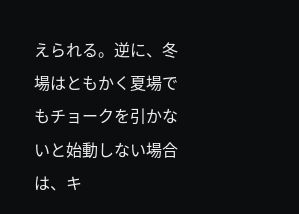えられる。逆に、冬場はともかく夏場でもチョークを引かないと始動しない場合は、キ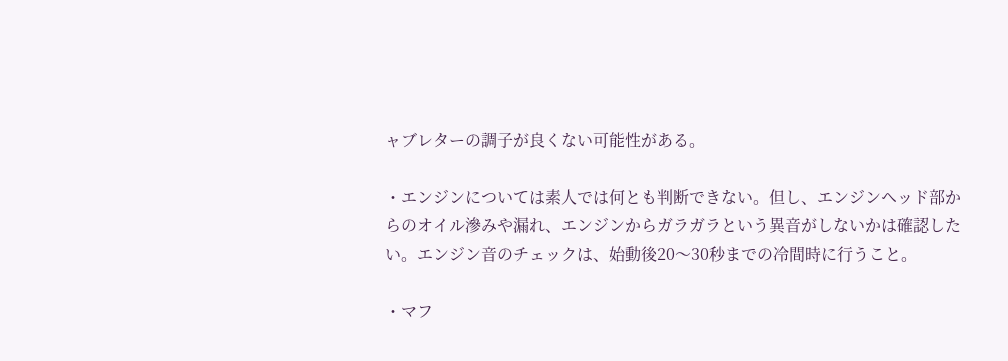ャブレターの調子が良くない可能性がある。

・エンジンについては素人では何とも判断できない。但し、エンジンヘッド部からのオイル滲みや漏れ、エンジンからガラガラという異音がしないかは確認したい。エンジン音のチェックは、始動後20〜30秒までの冷間時に行うこと。

・マフ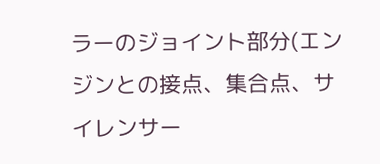ラーのジョイント部分(エンジンとの接点、集合点、サイレンサー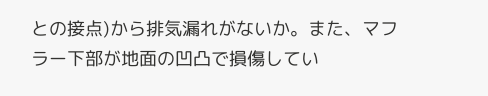との接点)から排気漏れがないか。また、マフラー下部が地面の凹凸で損傷してい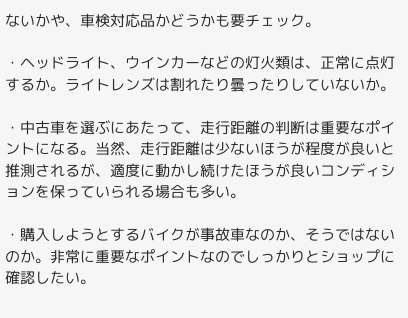ないかや、車検対応品かどうかも要チェック。

・ヘッドライト、ウインカーなどの灯火類は、正常に点灯するか。ライトレンズは割れたり曇ったりしていないか。

・中古車を選ぶにあたって、走行距離の判断は重要なポイントになる。当然、走行距離は少ないほうが程度が良いと推測されるが、適度に動かし続けたほうが良いコンディションを保っていられる場合も多い。

・購入しようとするバイクが事故車なのか、そうではないのか。非常に重要なポイントなのでしっかりとショップに確認したい。